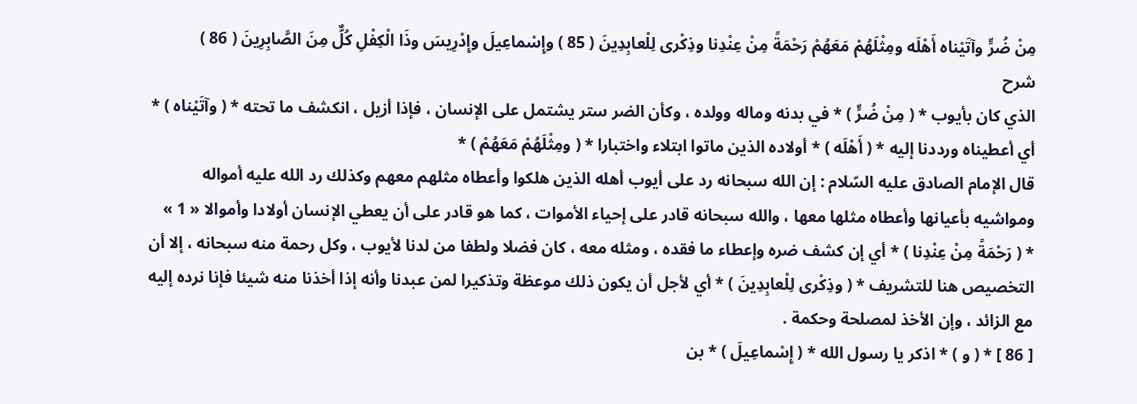مِنْ ضُرٍّ وآتَيْناه أَهْلَه ومِثْلَهُمْ مَعَهُمْ رَحْمَةً مِنْ عِنْدِنا وذِكْرى لِلْعابِدِينَ ( 85 ) وإِسْماعِيلَ وإِدْرِيسَ وذَا الْكِفْلِ كُلٌّ مِنَ الصَّابِرِينَ ( 86 )
شرح
الذي كان بأيوب * ( مِنْ ضُرٍّ ) * في بدنه وماله وولده ، وكأن الضر ستر يشتمل على الإنسان ، فإذا أزيل ، انكشف ما تحته * ( وآتَيْناه ) * أي أعطيناه ورددنا إليه * ( أَهْلَه ) * أولاده الذين ماتوا ابتلاء واختبارا * ( ومِثْلَهُمْ مَعَهُمْ ) *
قال الإمام الصادق عليه السّلام : إن الله سبحانه رد على أيوب أهله الذين هلكوا وأعطاه مثلهم معهم وكذلك رد الله عليه أمواله ومواشيه بأعيانها وأعطاه مثلها معها ، والله سبحانه قادر على إحياء الأموات ، كما هو قادر على أن يعطي الإنسان أولادا وأموالا « 1 »
* ( رَحْمَةً مِنْ عِنْدِنا ) * أي إن كشف ضره وإعطاء ما فقده ، ومثله معه ، كان فضلا ولطفا من لدنا لأيوب ، وكل رحمة منه سبحانه ، إلا أن التخصيص هنا للتشريف * ( وذِكْرى لِلْعابِدِينَ ) * أي لأجل أن يكون ذلك موعظة وتذكيرا لمن عبدنا وأنه إذا أخذنا منه شيئا فإنا نرده إليه مع الزائد ، وإن الأخذ لمصلحة وحكمة .
[ 86 ] * ( و ) * اذكر يا رسول الله * ( إِسْماعِيلَ ) * بن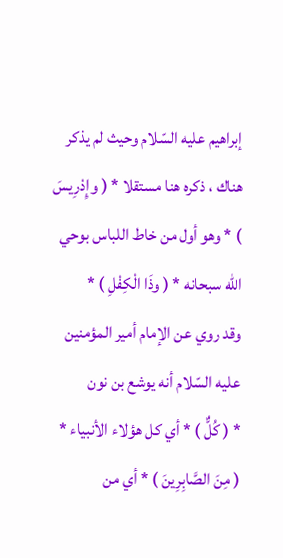إبراهيم عليه السّلام وحيث لم يذكر هناك ، ذكره هنا مستقلا * ( وإِدْرِيسَ ) * وهو أول من خاط اللباس بوحي الله سبحانه * ( وذَا الْكِفْلِ ) *
وقد روي عن الإمام أمير المؤمنين عليه السّلام أنه يوشع بن نون
* ( كُلٌّ ) * أي كل هؤلاء الأنبياء * ( مِنَ الصَّابِرِينَ ) * أي من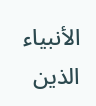الأنبياء الذين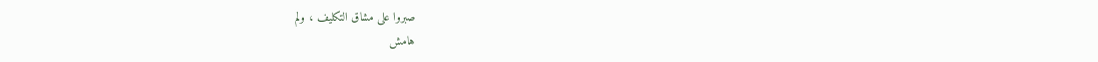صبروا على مشاق التكليف ، ولم
هامش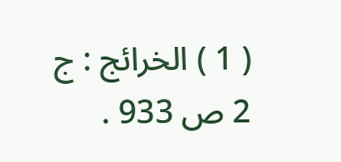( 1 ) الخرائج : ج 2 ص 933 .